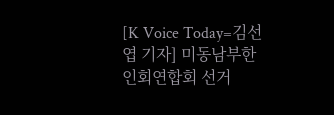[K Voice Today=김선엽 기자] 미동남부한인회연합회 선거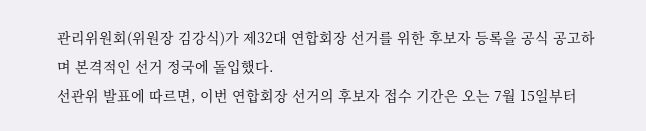관리위원회(위원장 김강식)가 제32대 연합회장 선거를 위한 후보자 등록을 공식 공고하며 본격적인 선거 정국에 돌입했다.
선관위 발표에 따르면, 이번 연합회장 선거의 후보자 접수 기간은 오는 7월 15일부터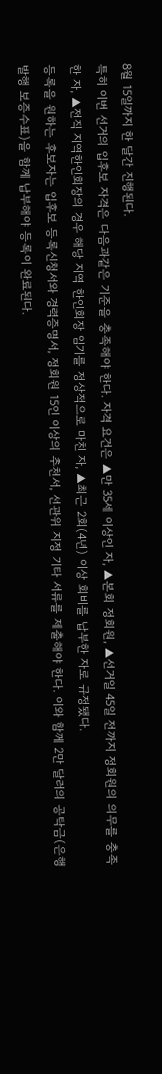8월 15일까지 한 달간 진행된다.
특히 이번 선거의 입후보 자격은 다음과같은 기준을 충족해야 한다. 자격 요건은 ▲만 35세 이상인 자, ▲본회 정회원, ▲선거일 45일 전까지 정회원의 의무를 충족한 자, ▲전직 지역한인회장의 경우 해당 지역 한인회장 임기를 정상적으로 마친 자, ▲최근 2회(4년) 이상 회비를 납부한 자로 규정됐다.
등록을 원하는 후보자는 입후보 등록신청서와 경력증명서, 정회원 15인 이상의 추천서, 선관위 지정 기타 서류를 제출해야 한다. 이와 함께 2만 달러의 공탁금(은행 발행 보증수표)을 함께 납부해야 등록이 완료된다.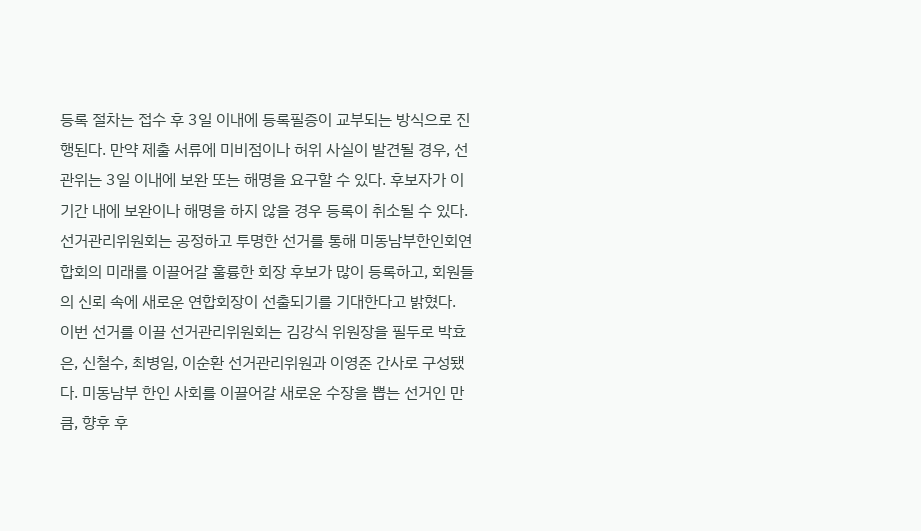등록 절차는 접수 후 3일 이내에 등록필증이 교부되는 방식으로 진행된다. 만약 제출 서류에 미비점이나 허위 사실이 발견될 경우, 선관위는 3일 이내에 보완 또는 해명을 요구할 수 있다. 후보자가 이 기간 내에 보완이나 해명을 하지 않을 경우 등록이 취소될 수 있다.
선거관리위원회는 공정하고 투명한 선거를 통해 미동남부한인회연합회의 미래를 이끌어갈 훌륭한 회장 후보가 많이 등록하고, 회원들의 신뢰 속에 새로운 연합회장이 선출되기를 기대한다고 밝혔다.
이번 선거를 이끌 선거관리위원회는 김강식 위원장을 필두로 박효은, 신철수, 최병일, 이순환 선거관리위원과 이영준 간사로 구성됐다. 미동남부 한인 사회를 이끌어갈 새로운 수장을 뽑는 선거인 만큼, 향후 후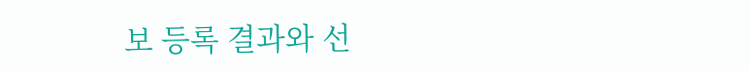보 등록 결과와 선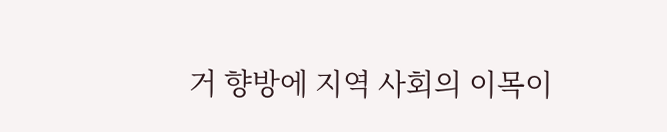거 향방에 지역 사회의 이목이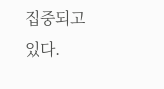집중되고 있다.